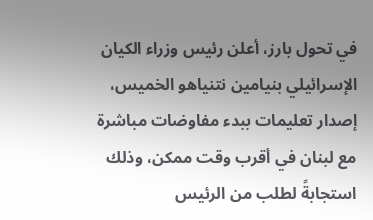في تحول بارز، أعلن رئيس وزراء الكيان الإسرائيلي بنيامين نتنياهو الخميس، إصدار تعليمات ببدء مفاوضات مباشرة مع لبنان في أقرب وقت ممكن، وذلك استجابةً لطلب من الرئيس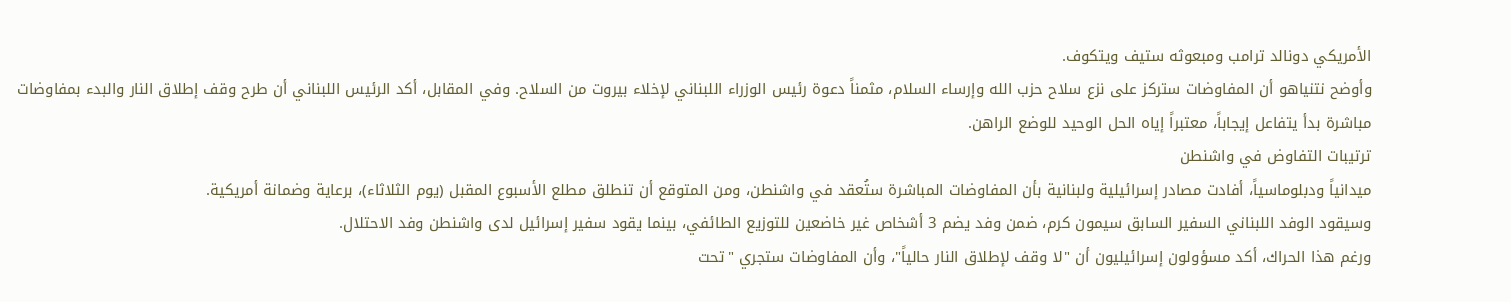الأمريكي دونالد ترامب ومبعوثه ستيف ويتكوف.
وأوضح نتنياهو أن المفاوضات ستركز على نزع سلاح حزب الله وإرساء السلام، مثمناً دعوة رئيس الوزراء اللبناني لإخلاء بيروت من السلاح. وفي المقابل، أكد الرئيس اللبناني أن طرح وقف إطلاق النار والبدء بمفاوضات مباشرة بدأ يتفاعل إيجاباً، معتبراً إياه الحل الوحيد للوضع الراهن.
ترتيبات التفاوض في واشنطن
ميدانياً ودبلوماسياً، أفادت مصادر إسرائيلية ولبنانية بأن المفاوضات المباشرة ستُعقد في واشنطن، ومن المتوقع أن تنطلق مطلع الأسبوع المقبل (يوم الثلاثاء)، برعاية وضمانة أمريكية.
وسيقود الوفد اللبناني السفير السابق سيمون كرم، ضمن وفد يضم 3 أشخاص غير خاضعين للتوزيع الطائفي، بينما يقود سفير إسرائيل لدى واشنطن وفد الاحتلال.
ورغم هذا الحراك، أكد مسؤولون إسرائيليون أن "لا وقف لإطلاق النار حالياً"، وأن المفاوضات ستجري "تحت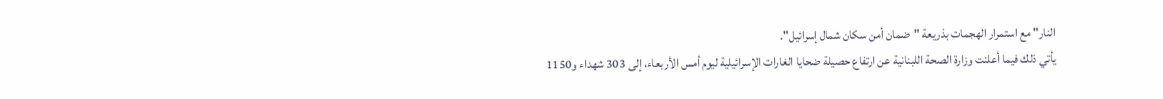النار" مع استمرار الهجمات بذريعة "ضمان أمن سكان شمال إسرائيل".
يأتي ذلك فيما أعلنت وزارة الصحة اللبنانية عن ارتفاع حصيلة ضحايا الغارات الإسرائيلية ليوم أمس الأربعاء، إلى 303 شهداء و1150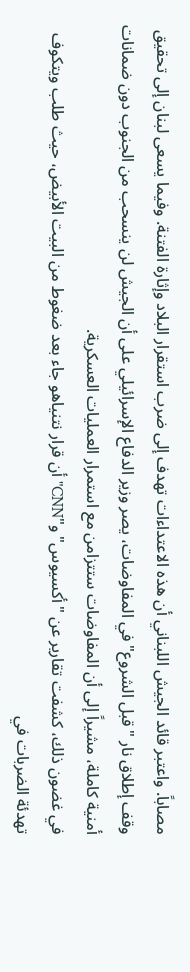مصاباً. واعتبر قائد الجيش اللبناني أن هذه الاعتداءات تهدف إلى ضرب استقرار البلاد وإثارة الفتنة. وفيما يسعى لبنان إلى تحقيق وقف إطلاق نار "قبل الشروع" في المفاوضات، يصر وزير الدفاع الإسرائيلي على أن الجيش لن ينسحب من الجنوب دون ضمانات أمنية كاملة، مشيراً إلى أن المفاوضات ستتزامن مع استمرار العمليات العسكرية.
في غضون ذلك، كشفت تقارير عن "أكسيوس" و"CNN" أن قرار نتنياهو جاء بعد ضغوط من البيت الأبيض، حيث طلب ويتكوف تهدئة الضربات في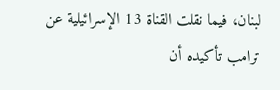لبنان، فيما نقلت القناة 13 الإسرائيلية عن ترامب تأكيده أن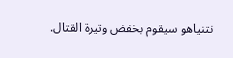نتنياهو سيقوم بخفض وتيرة القتال.